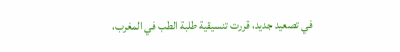في تصعيد جديد، قررت تنسيقية طلبة الطب في المغرب،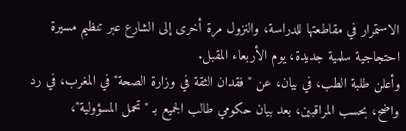الاستمرار في مقاطعتها للدراسة، والنزول مرة أخرى إلى الشارع عبر تنظيم مسيرة احتجاجية سلمية جديدة، يوم الأربعاء المقبل.
وأعلن طلبة الطب، في بيان، عن "فقدان الثقة في وزارة الصحة" في المغرب، في رد واضح، بحسب المراقبين، بعد بيان حكومي طالب الجميع بـ "تحمل المسؤولية"،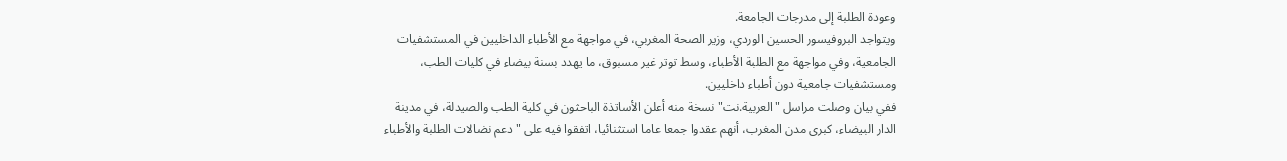وعودة الطلبة إلى مدرجات الجامعة.
ويتواجد البروفيسور الحسين الوردي، وزير الصحة المغربي، في مواجهة مع الأطباء الداخليين في المستشفيات الجامعية، وفي مواجهة مع الطلبة الأطباء، وسط توتر غير مسبوق، ما يهدد بسنة بيضاء في كليات الطب، ومستشفيات جامعية دون أطباء داخليين.
ففي بيان وصلت مراسل "العربية.نت" نسخة منه أعلن الأساتذة الباحثون في كلية الطب والصيدلة، في مدينة الدار البيضاء، كبرى مدن المغرب، أنهم عقدوا جمعا عاما استثنائيا، اتفقوا فيه على "دعم نضالات الطلبة والأطباء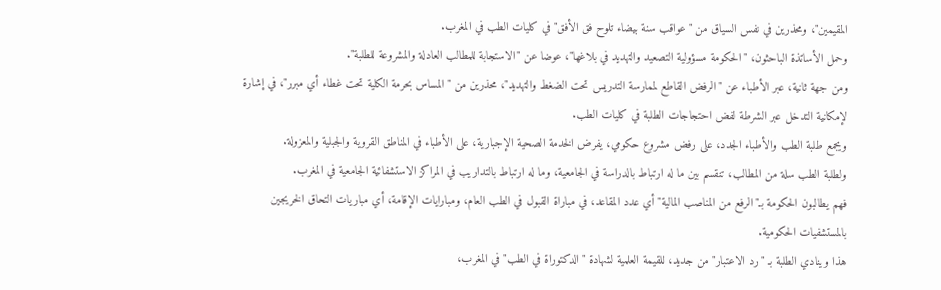المقيمين"، ومحذرين في نفس السياق من "عواقب سنة بيضاء تلوح فق الأفق" في كليات الطب في المغرب.
وحمل الأساتذة الباحثون، "الحكومة مسؤولية التصعيد والتهديد في بلاغها"، عوضا عن "الاستجابة للمطالب العادلة والمشروعة للطلبة".
ومن جهة ثانية، عبر الأطباء عن "الرفض القاطع لممارسة التدريس تحت الضغط والتهديد"، محذرين من "المساس بحرمة الكلية تحت غطاء أي مبرر"، في إشارة لإمكانية التدخل عبر الشرطة لفض احتجاجات الطلبة في كليات الطب.
ويجمع طلبة الطب والأطباء الجدد، على رفض مشروع حكومي، يفرض الخدمة الصحية الإجبارية، على الأطباء في المناطق القروية والجبلية والمعزولة.
ولطلبة الطب سلة من المطالب، تنقسم بين ما له ارتباط بالدراسة في الجامعية، وما له ارتباط بالتداريب في المراكز الاستشفائية الجامعية في المغرب.
فهم يطالبون الحكومة بـ"الرفع من المناصب المالية" أي عدد المقاعد، في مباراة القبول في الطب العام، ومبارايات الإقامة، أي مباريات التحاق الخريجين بالمستشفيات الحكومية.
هذا وينادي الطلبة بـ "رد الاعتبار" من جديد، للقيمة العلمية لشهادة "الدكتوراة في الطب" في المغرب،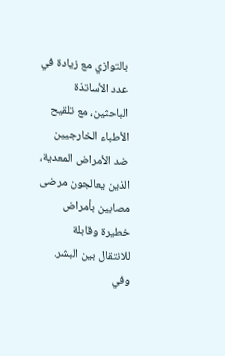بالتوازي مع زيادة في عدد الأساتذة الباحثين، مع تلقيح الأطباء الخارجيين ضد الأمراض المعدية، الذين يعالجون مرضى مصابين بأمراض خطيرة وقابلة للانتقال بين البشر.
وفي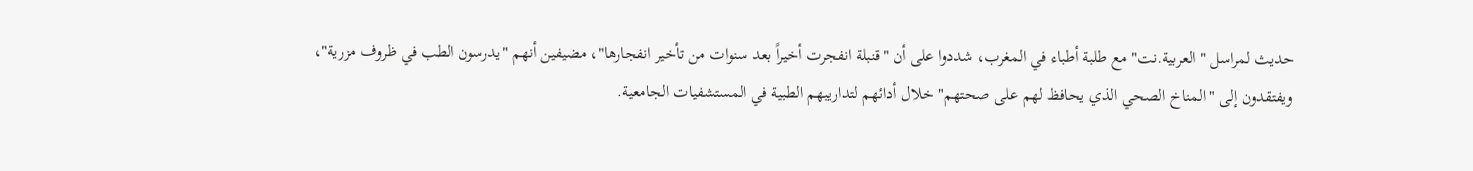حديث لمراسل "العربية.نت" مع طلبة أطباء في المغرب، شددوا على أن "قنبلة انفجرت أخيراً بعد سنوات من تأخير انفجارها"، مضيفين أنهم "يدرسون الطب في ظروف مزرية"، ويفتقدون إلى "المناخ الصحي الذي يحافظ لهم على صحتهم" خلال أدائهم لتداريبهم الطبية في المستشفيات الجامعية.